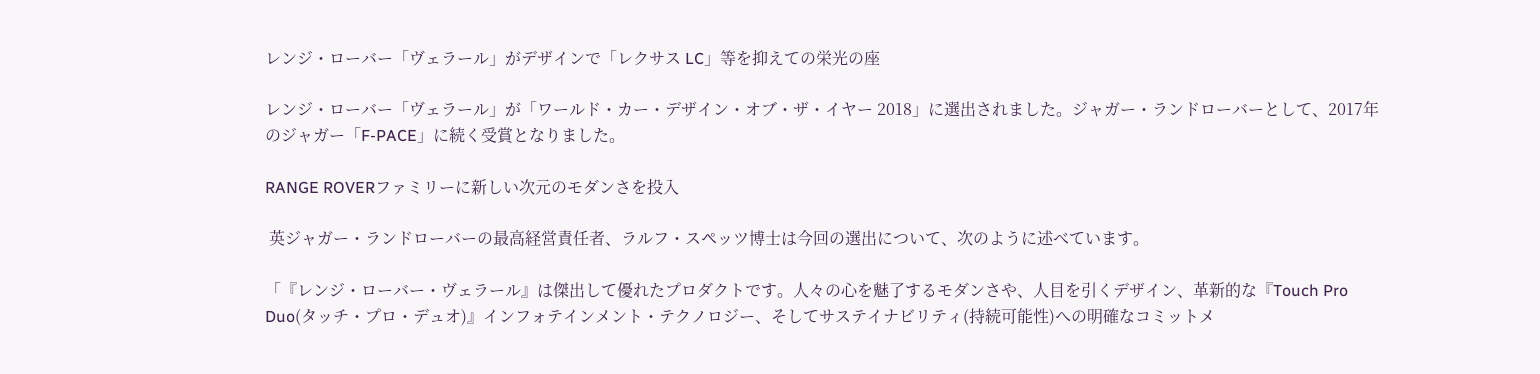レンジ・ローバー「ヴェラール」がデザインで「レクサス LC」等を抑えての栄光の座

レンジ・ローバー「ヴェラール」が「ワールド・カー・デザイン・オブ・ザ・イヤー 2018」に選出されました。ジャガー・ランドローバーとして、2017年のジャガー「F-PACE」に続く受賞となりました。

RANGE ROVERファミリーに新しい次元のモダンさを投入

 英ジャガー・ランドローバーの最高経営責任者、ラルフ・スペッツ博士は今回の選出について、次のように述べています。

「『レンジ・ローバー・ヴェラール』は傑出して優れたプロダクトです。人々の心を魅了するモダンさや、人目を引くデザイン、革新的な『Touch Pro Duo(タッチ・プロ・デュオ)』インフォテインメント・テクノロジー、そしてサステイナビリティ(持続可能性)への明確なコミットメ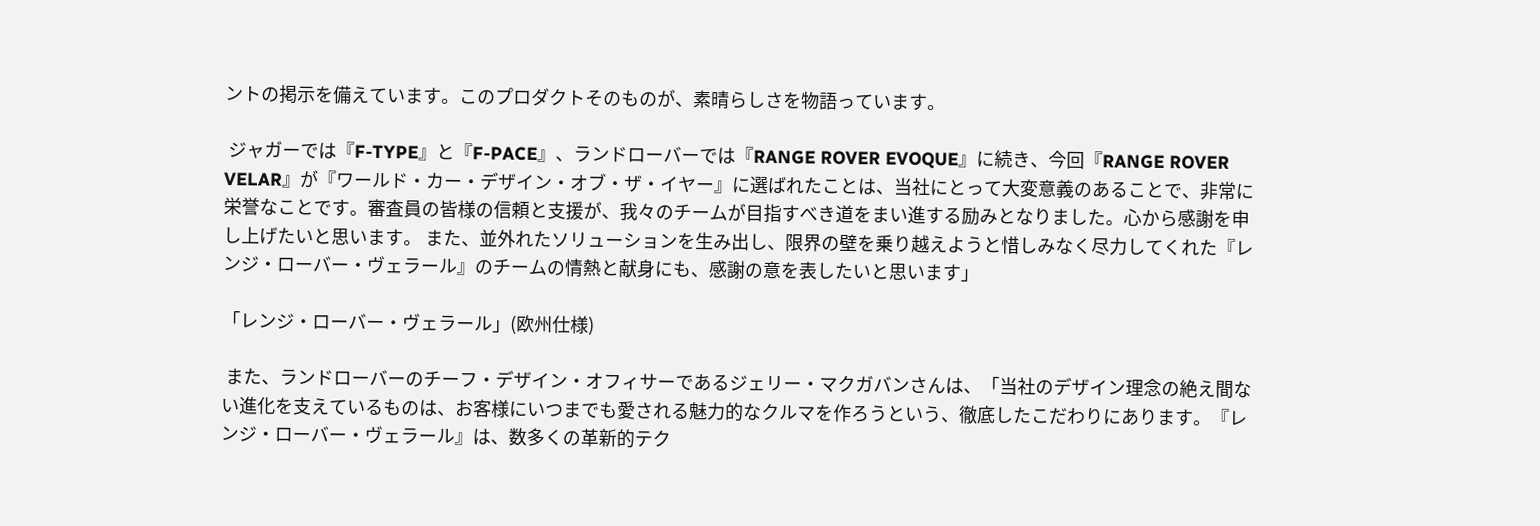ントの掲示を備えています。このプロダクトそのものが、素晴らしさを物語っています。

 ジャガーでは『F-TYPE』と『F-PACE』、ランドローバーでは『RANGE ROVER EVOQUE』に続き、今回『RANGE ROVER VELAR』が『ワールド・カー・デザイン・オブ・ザ・イヤー』に選ばれたことは、当社にとって大変意義のあることで、非常に栄誉なことです。審査員の皆様の信頼と支援が、我々のチームが目指すべき道をまい進する励みとなりました。心から感謝を申し上げたいと思います。 また、並外れたソリューションを生み出し、限界の壁を乗り越えようと惜しみなく尽力してくれた『レンジ・ローバー・ヴェラール』のチームの情熱と献身にも、感謝の意を表したいと思います」

「レンジ・ローバー・ヴェラール」(欧州仕様)

 また、ランドローバーのチーフ・デザイン・オフィサーであるジェリー・マクガバンさんは、「当社のデザイン理念の絶え間ない進化を支えているものは、お客様にいつまでも愛される魅力的なクルマを作ろうという、徹底したこだわりにあります。『レンジ・ローバー・ヴェラール』は、数多くの革新的テク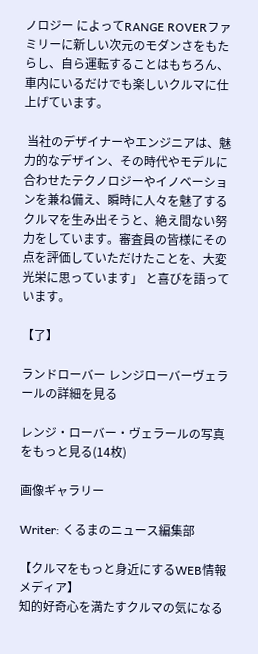ノロジー によってRANGE ROVERファミリーに新しい次元のモダンさをもたらし、自ら運転することはもちろん、車内にいるだけでも楽しいクルマに仕上げています。

 当社のデザイナーやエンジニアは、魅力的なデザイン、その時代やモデルに合わせたテクノロジーやイノベーションを兼ね備え、瞬時に人々を魅了するクルマを生み出そうと、絶え間ない努力をしています。審査員の皆様にその点を評価していただけたことを、大変光栄に思っています」 と喜びを語っています。

【了】

ランドローバー レンジローバーヴェラールの詳細を見る

レンジ・ローバー・ヴェラールの写真をもっと見る(14枚)

画像ギャラリー

Writer: くるまのニュース編集部

【クルマをもっと身近にするWEB情報メディア】
知的好奇心を満たすクルマの気になる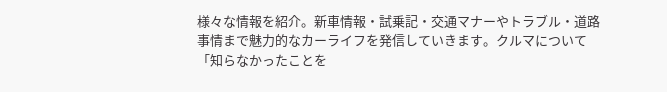様々な情報を紹介。新車情報・試乗記・交通マナーやトラブル・道路事情まで魅力的なカーライフを発信していきます。クルマについて「知らなかったことを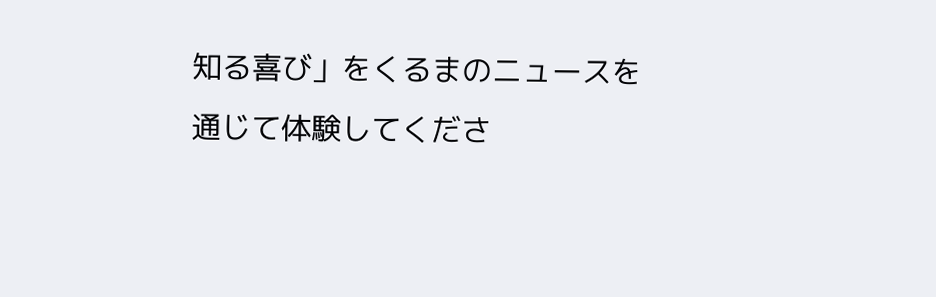知る喜び」をくるまのニュースを通じて体験してくださ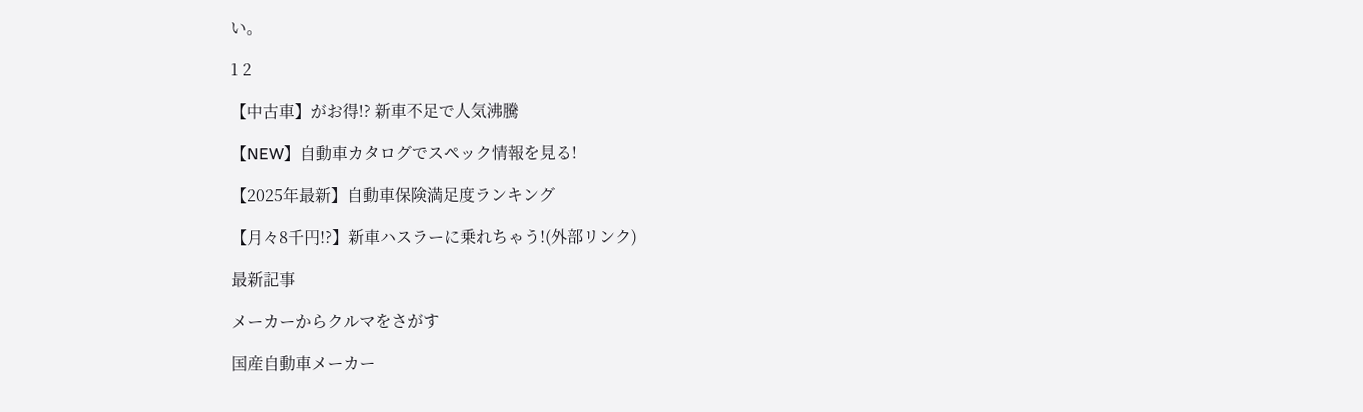い。

1 2

【中古車】がお得!? 新車不足で人気沸騰

【NEW】自動車カタログでスペック情報を見る!

【2025年最新】自動車保険満足度ランキング

【月々8千円!?】新車ハスラーに乗れちゃう!(外部リンク)

最新記事

メーカーからクルマをさがす

国産自動車メーカー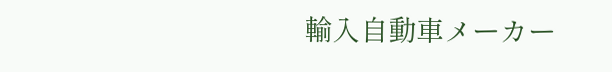輸入自動車メーカー